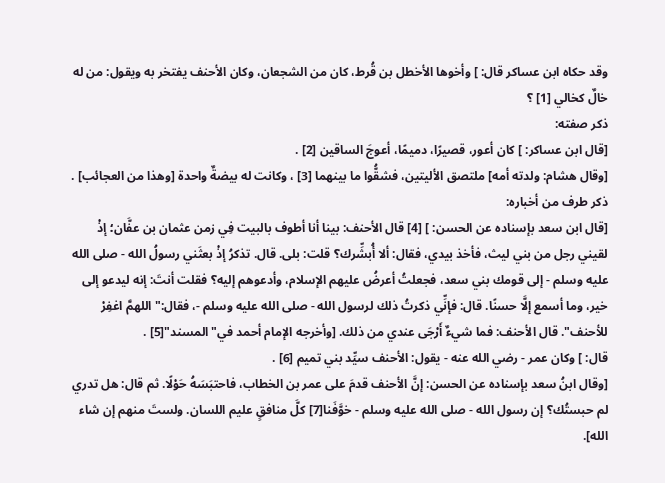وقد حكاه ابن عساكر قال: ] وأخوها الأخطل بن قُرط، كان من الشجعان، وكان الأحنف يفتخر به ويقول: من له خالٌ كخالي [1] ؟
ذكر صفته:
[قال ابن عساكر: ] كان أعور، قصيرًا، دميمًا، أعوجَ الساقين [2] .
[وقال هشام: ولدته أمه] ملتصق الأليتين، فشقُّوا ما بينهما [3] ، وكانت له بيضةٌ واحدة [وهذا من العجائب] .
ذكر طرف من أخباره:
[قال ابن سعد بإسناده عن الحسن: ] [4] قال الأحنف: بينا أنا أطوف بالبيت فِي زمن عثمان بن عفَّان؛ إذْ لقيني رجل من بني ليث، فأخذ بيدي، فقال: ألا أُبشِّرك؟ قلت: بلى. قال. تذكرُ إذْ بعثَني رسولُ الله - صلى الله عليه وسلم - إلى قومك بني سعد، فجعلتُ أعرضُ عليهم الإسلام، وأدعوهم إليه؟ فقلت أنتَ: إنه ليدعو إلى خير، وما أسمع إلَّا حسنًا. قال: فإنِّي ذكرتُ ذلك لرسول الله - صلى الله عليه وسلم -، فقال:"اللهمَّ اغفِرْ للأحنف". قال الأحنف: فما شيءٌ أَرْجَى عندي من ذلك. [وأخرجه الإمام أحمد في"المسند"[5] .
قال: ] وكان عمر - رضي الله عنه - يقول: الأحنف سيِّد بني تميم [6] .
[وقال ابنُ سعد بإسناده عن الحسن: إنَّ الأحنف قدمَ على عمر بن الخطاب، فاحتبَسَهُ حَوْلًا. ثم قال: هل تدري لم حبستُك؟ إن رسول الله - صلى الله عليه وسلم - خوَّفَنا[7] كلَّ منافقٍ عليم اللسان. ولستَ منهم إن شاء الله].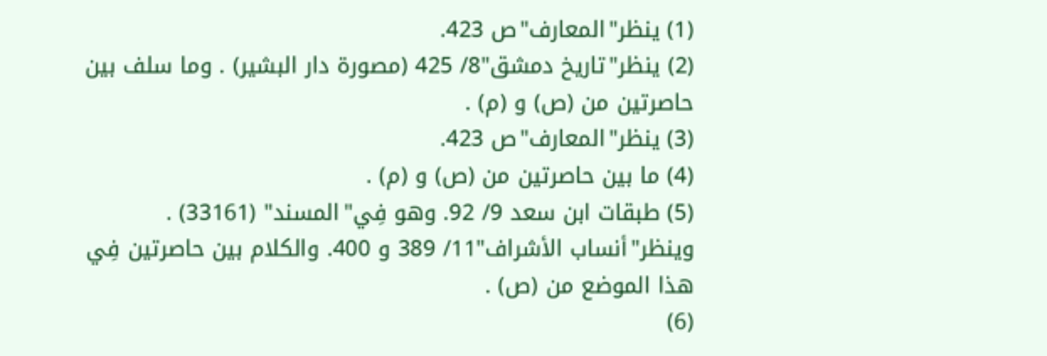(1) ينظر"المعارف"ص 423.
(2) ينظر"تاريخ دمشق"8/ 425 (مصورة دار البشير) . وما سلف بين حاصرتين من (ص) و (م) .
(3) ينظر"المعارف"ص 423.
(4) ما بين حاصرتين من (ص) و (م) .
(5) طبقات ابن سعد 9/ 92. وهو فِي"المسند" (33161) . وينظر"أنساب الأشراف"11/ 389 و 400. والكلام بين حاصرتين فِي هذا الموضع من (ص) .
(6)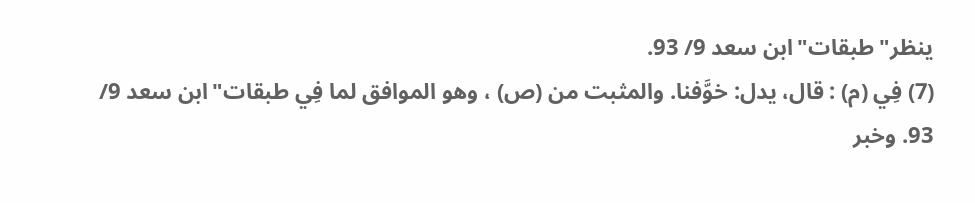ينظر"طبقات"ابن سعد 9/ 93.
(7) فِي (م) : قال، يدل: خوَّفنا. والمثبت من (ص) ، وهو الموافق لما فِي طبقات"ابن سعد 9/ 93. وخبر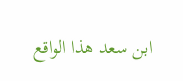ابن سعد هذا الواقع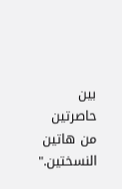بين حاصرتين من هاتين النسختين."